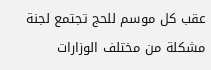عقب كل موسم للحج تجتمع لجنة مشكلة من مختلف الوزارات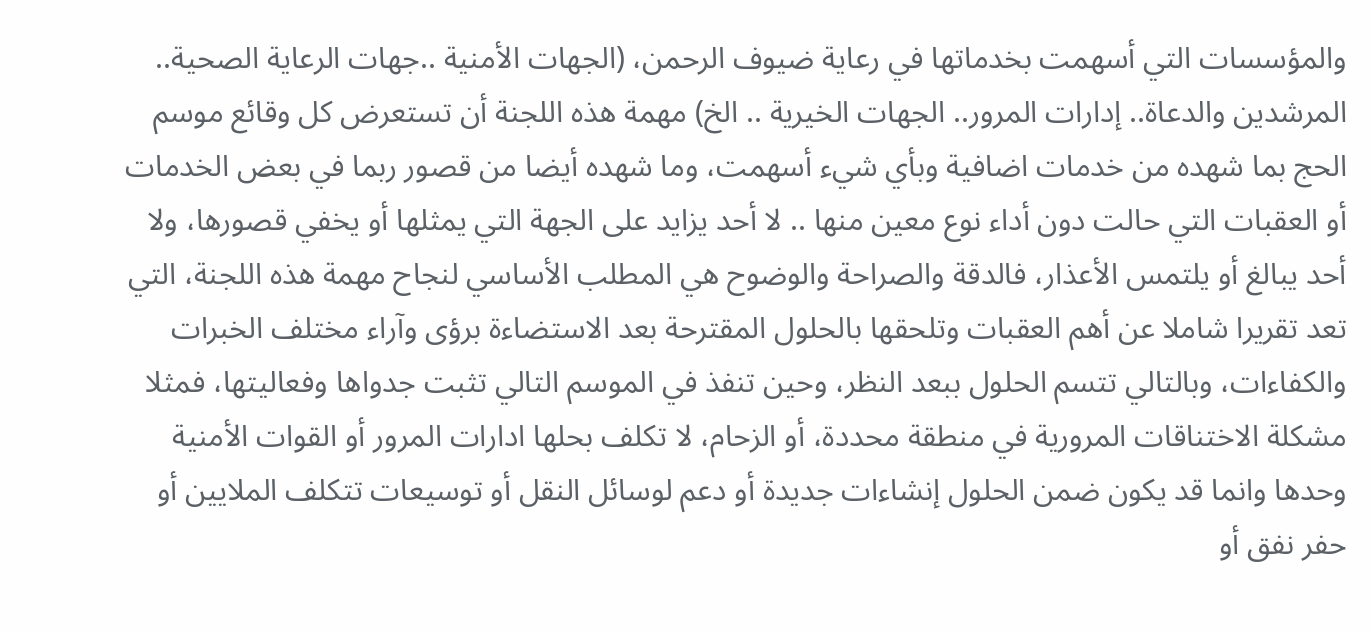والمؤسسات التي أسهمت بخدماتها في رعاية ضيوف الرحمن، (الجهات الأمنية ..جهات الرعاية الصحية.. المرشدين والدعاة.. إدارات المرور.. الجهات الخيرية .. الخ) مهمة هذه اللجنة أن تستعرض كل وقائع موسم الحج بما شهده من خدمات اضافية وبأي شيء أسهمت، وما شهده أيضا من قصور ربما في بعض الخدمات أو العقبات التي حالت دون أداء نوع معين منها .. لا أحد يزايد على الجهة التي يمثلها أو يخفي قصورها، ولا أحد يبالغ أو يلتمس الأعذار، فالدقة والصراحة والوضوح هي المطلب الأساسي لنجاح مهمة هذه اللجنة، التي تعد تقريرا شاملا عن أهم العقبات وتلحقها بالحلول المقترحة بعد الاستضاءة برؤى وآراء مختلف الخبرات والكفاءات، وبالتالي تتسم الحلول ببعد النظر، وحين تنفذ في الموسم التالي تثبت جدواها وفعاليتها، فمثلا مشكلة الاختناقات المرورية في منطقة محددة، أو الزحام، لا تكلف بحلها ادارات المرور أو القوات الأمنية وحدها وانما قد يكون ضمن الحلول إنشاءات جديدة أو دعم لوسائل النقل أو توسيعات تتكلف الملايين أو حفر نفق أو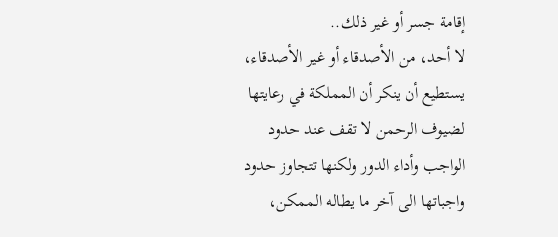إقامة جسر أو غير ذلك..
لا أحد، من الأصدقاء أو غير الأصدقاء، يستطيع أن ينكر أن المملكة في رعايتها لضيوف الرحمن لا تقف عند حدود الواجب وأداء الدور ولكنها تتجاوز حدود واجباتها الى آخر ما يطاله الممكن،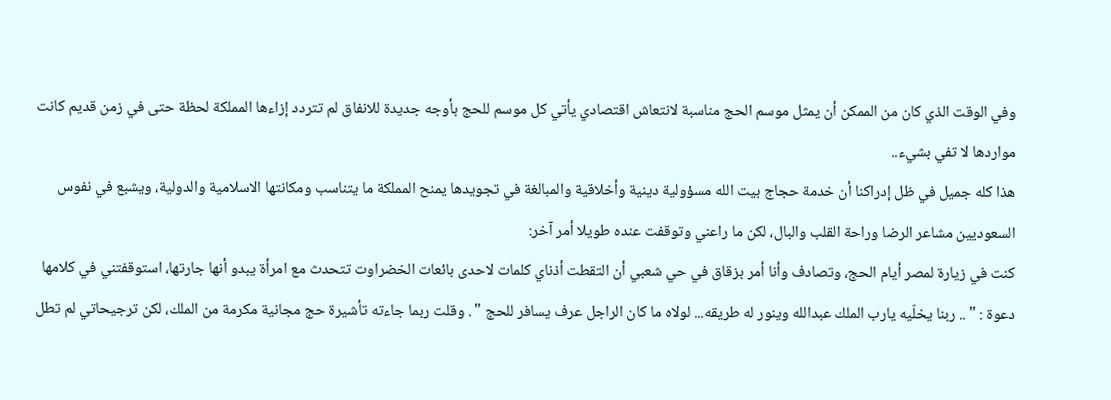وفي الوقت الذي كان من الممكن أن يمثل موسم الحج مناسبة لانتعاش اقتصادي يأتي كل موسم للحج بأوجه جديدة للانفاق لم تتردد إزاءها المملكة لحظة حتى في زمن قديم كانت مواردها لا تفي بشيء..
هذا كله جميل في ظل إدراكنا أن خدمة حجاج بيت الله مسؤولية دينية وأخلاقية والمبالغة في تجويدها يمنح المملكة ما يتناسب ومكانتها الاسلامية والدولية، ويشبع في نفوس السعوديين مشاعر الرضا وراحة القلب والبال، لكن ما راعني وتوقفت عنده طويلا أمر آخر:
كنت في زيارة لمصر أيام الحج، وتصادف وأنا أمر بزقاق في حي شعبي أن التقطت أذناي كلمات لاحدى بائعات الخضراوت تتحدث مع امرأة يبدو أنها جارتها، استوقفتني في كلامها دعوة : " .. ربنا يخلّيه يارب الملك عبدالله وينور له طريقه... لولاه ما كان الراجل عرف يسافر للحج " . وقلت ربما جاءته تأشيرة حج مجانية مكرمة من الملك، لكن ترجيحاتي لم تطل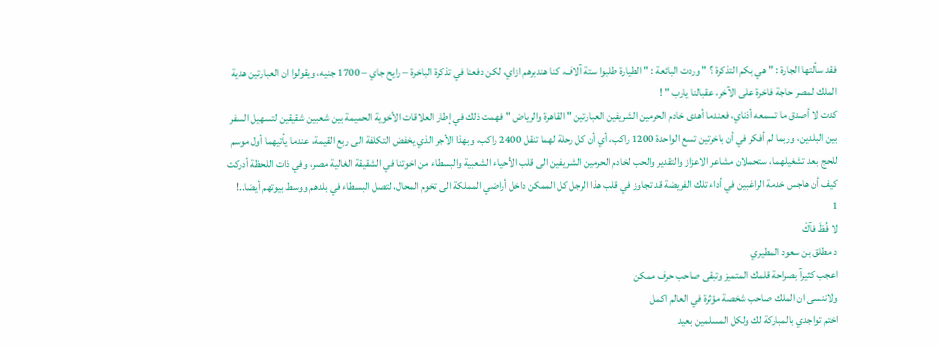فقد سألتها الجارة : " هي بكم التذكرة ؟ " وردت البائعة : " الطيارة طلبوا ستة آلاف، كنا هندبرهم ازاي، لكن دفعنا في تذكرة الباخرة – رايح جاي – 1700 جنيه، ويقولوا ان العبارتين هدية الملك لمصر حاجة فاخرة على الآخر، عقبالنا يارب " !
كدت لا أصدق ما تسمعه أذناي، فعندما أهدى خادم الحرمين الشريفين العبارتين " القاهرة والرياض " فهمت ذلك في إطار العلاقات الأخوية الحميمة بين شعبين شقيقين لتسهيل السفر بين البلدين، وربما لم أفكر في أن باخرتين تسع الواحدة 1200 راكب، أي أن كل رحلة لهما تنقل 2400 راكب، وبهذا الأجر الذي يخفض التكلفة الى ربع القيمة، عندما يأتيهما أول موسم للحج بعد تشغيلهما، ستحملان مشاعر الاعزاز والتقدير والحب لخادم الحرمين الشريفين الى قلب الأحياء الشعبية والبسطاء من اخوتنا في الشقيقة الغالية مصر، وفي ذات اللحظة أدركت كيف أن هاجس خدمة الراغبين في أداء تلك الفريضة قد تجاوز في قلب هذا الرجل كل الممكن داخل أراضي المملكة الى تخوم المحال، لتصل البسطاء في بلدهم ووسط بيوتهم أيضا..!
1
لا فُظَ فآكْ
د مطلق بن سعود المطيري
اعجب كثيرآ بصراحة قلمك المتميز وتبقى صاحب حرف ممكن
ولاننسى ان الملك صاحب شخصة مؤثرة في العالم اكمل
اختم تواجدي بالمباركة لك ولكل المسلمين بعيد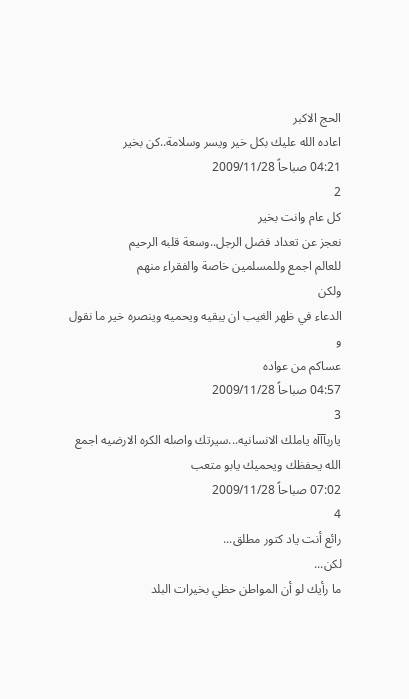الحج الاكبر
اعاده الله عليك بكل خير ويسر وسلامة..كن بخير
04:21 صباحاً 2009/11/28
2
كل عام وانت بخير
نعجز عن تعداد فضل الرجل..وسعة قلبه الرحيم
للعالم اجمع وللمسلمين خاصة والفقراء منهم
ولكن
الدعاء في ظهر الغيب ان يبقيه ويحميه وينصره خير ما نقول
و
عساكم من عواده
04:57 صباحاً 2009/11/28
3
ياربآآآه ياملك الانسانيه...سيرتك واصله الكره الارضيه اجمع
الله يحفظك ويحميك يابو متعب
07:02 صباحاً 2009/11/28
4
رائع أنت ياد كتور مطلق...
لكن...
ما رأيك لو أن المواطن حظي بخيرات البلد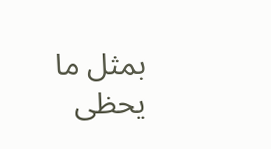بمثل ما يحظى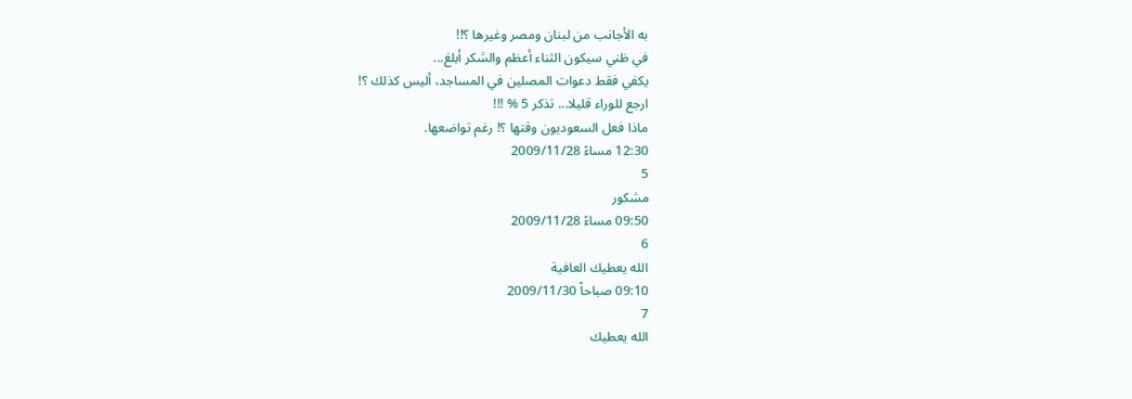به الأجانب من لبنان ومصر وغيرها ؟!!
في ظني سيكون الثناء أعظم والشكر أبلغ...
يكفي فقط دعوات المصلين في المساجد، أليس كذلك ؟!
ارجع للوراء قليلا... تذكر 5 % !!!
ماذا فعل السعوديون وقتها ؟! رغم تواضعها.
12:30 مساءً 2009/11/28
5
مشكور
09:50 مساءً 2009/11/28
6
الله يعطيك العافية
09:10 صباحاً 2009/11/30
7
الله يعطيك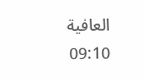العافية
09:10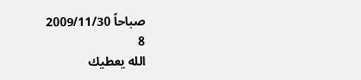صباحاً 2009/11/30
8
الله يعطيك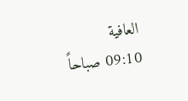العافية
09:10 صباحاً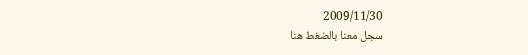2009/11/30
سجل معنا بالضغط هنا